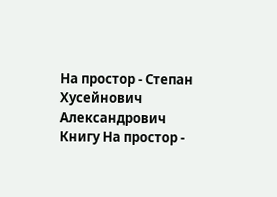На простор - Степан Хусейнович Александрович
Книгу На простор -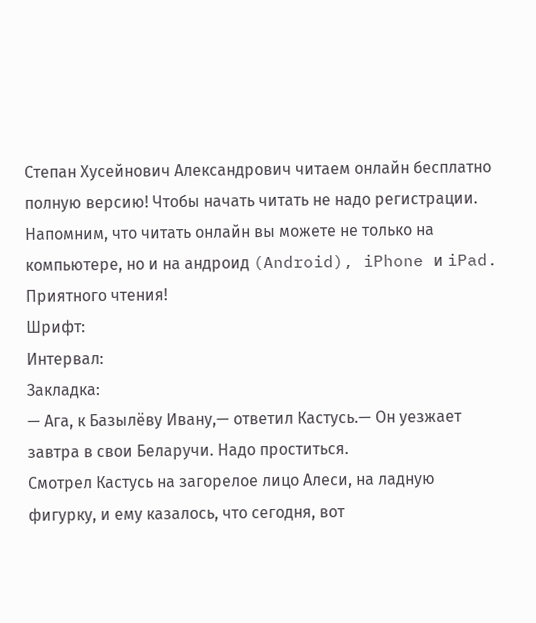Степан Хусейнович Александрович читаем онлайн бесплатно полную версию! Чтобы начать читать не надо регистрации. Напомним, что читать онлайн вы можете не только на компьютере, но и на андроид (Android), iPhone и iPad. Приятного чтения!
Шрифт:
Интервал:
Закладка:
— Ага, к Базылёву Ивану,— ответил Кастусь.— Он уезжает завтра в свои Беларучи. Надо проститься.
Смотрел Кастусь на загорелое лицо Алеси, на ладную фигурку, и ему казалось, что сегодня, вот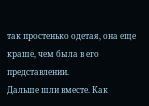так простенько одетая, она еще краше, чем была в его представлении.
Дальше шли вместе. Как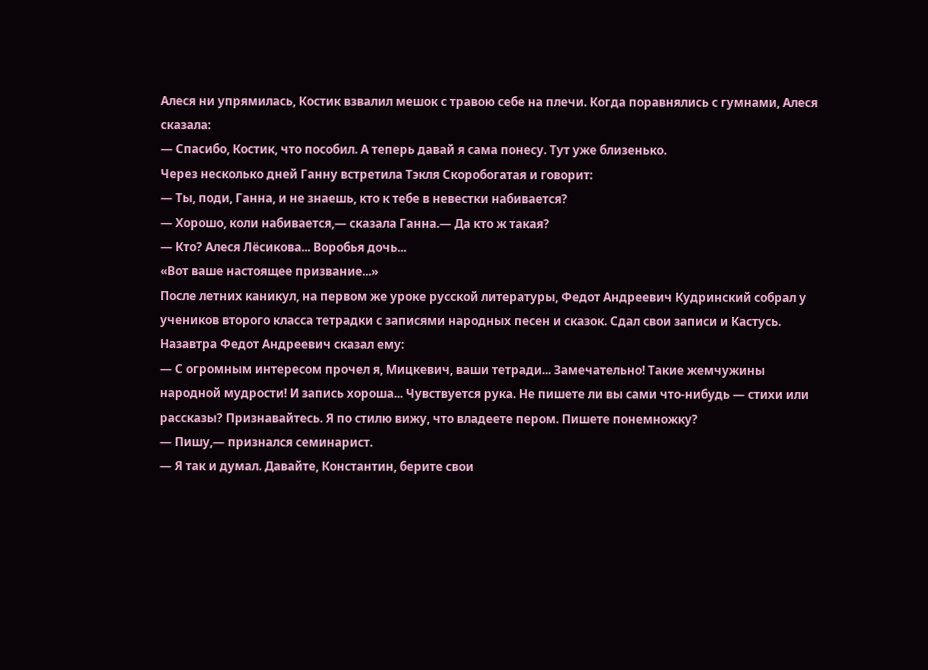Алеся ни упрямилась, Костик взвалил мешок с травою себе на плечи. Когда поравнялись с гумнами, Алеся сказала:
— Спасибо, Костик, что пособил. А теперь давай я сама понесу. Тут уже близенько.
Через несколько дней Ганну встретила Тэкля Скоробогатая и говорит:
— Ты, поди, Ганна, и не знаешь, кто к тебе в невестки набивается?
— Хорошо, коли набивается,— сказала Ганна.— Да кто ж такая?
— Кто? Алеся Лёсикова... Воробья дочь...
«Вот ваше настоящее призвание...»
После летних каникул, на первом же уроке русской литературы, Федот Андреевич Кудринский собрал у учеников второго класса тетрадки с записями народных песен и сказок. Сдал свои записи и Кастусь.
Назавтра Федот Андреевич сказал ему:
— С огромным интересом прочел я, Мицкевич, ваши тетради... Замечательно! Такие жемчужины народной мудрости! И запись хороша... Чувствуется рука. Не пишете ли вы сами что-нибудь — стихи или рассказы? Признавайтесь. Я по стилю вижу, что владеете пером. Пишете понемножку?
— Пишу,— признался семинарист.
— Я так и думал. Давайте, Константин, берите свои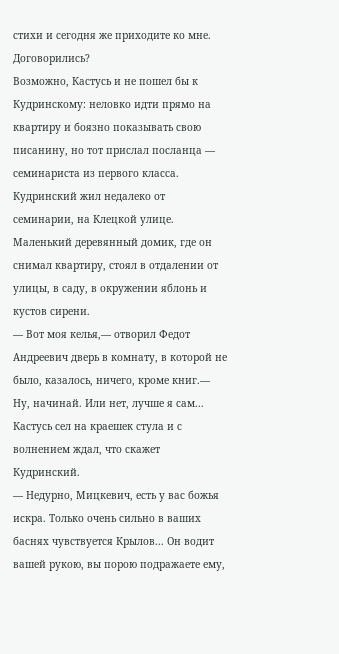стихи и сегодня же приходите ко мне. Договорились?
Возможно, Кастусь и не пошел бы к Кудринскому: неловко идти прямо на квартиру и боязно показывать свою писанину, но тот прислал посланца — семинариста из первого класса.
Кудринский жил недалеко от семинарии, на Клецкой улице. Маленький деревянный домик, где он снимал квартиру, стоял в отдалении от улицы, в саду, в окружении яблонь и кустов сирени.
— Вот моя келья,— отворил Федот Андреевич дверь в комнату, в которой не было, казалось, ничего, кроме книг.— Ну, начинай. Или нет, лучше я сам...
Кастусь сел на краешек стула и с волнением ждал, что скажет Кудринский.
— Недурно, Мицкевич, есть у вас божья искра. Только очень сильно в ваших баснях чувствуется Крылов... Он водит вашей рукою, вы порою подражаете ему,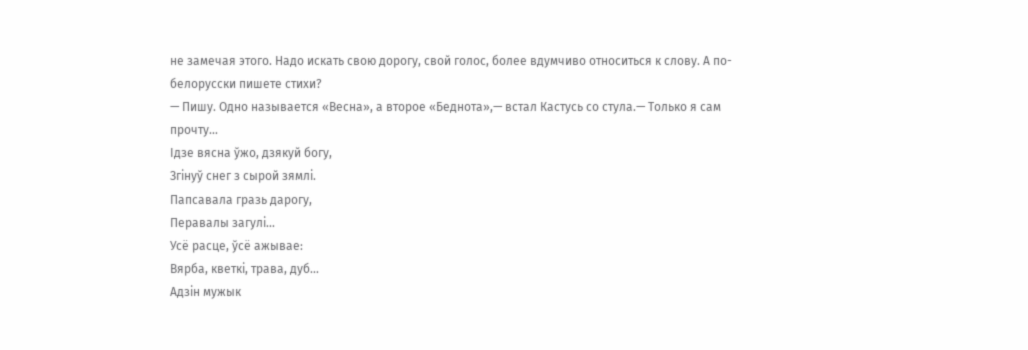не замечая этого. Надо искать свою дорогу, свой голос, более вдумчиво относиться к слову. А по-белорусски пишете стихи?
— Пишу. Одно называется «Весна», а второе «Беднота»,— встал Кастусь со стула.— Только я сам прочту...
Ідзе вясна ўжо, дзякуй богу,
Згінуў снег з сырой зямлі.
Папсавала гразь дарогу,
Перавалы загулі...
Усё расце, ўсё ажывае:
Вярба, кветкі, трава, дуб...
Адзін мужык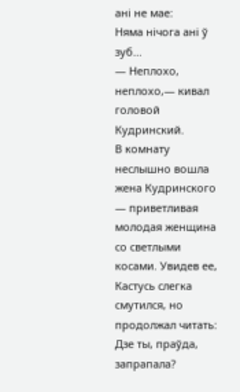ані не мае:
Няма нічога ані ў зуб...
— Неплохо, неплохо,— кивал головой Кудринский.
В комнату неслышно вошла жена Кудринского — приветливая молодая женщина со светлыми косами. Увидев ее, Кастусь слегка смутился, но продолжал читать:
Дзе ты, праўда, запрапала?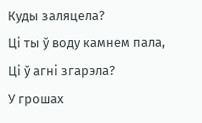Куды заляцела?
Ці ты ў воду камнем пала,
Ці ў агні згарэла?
У грошах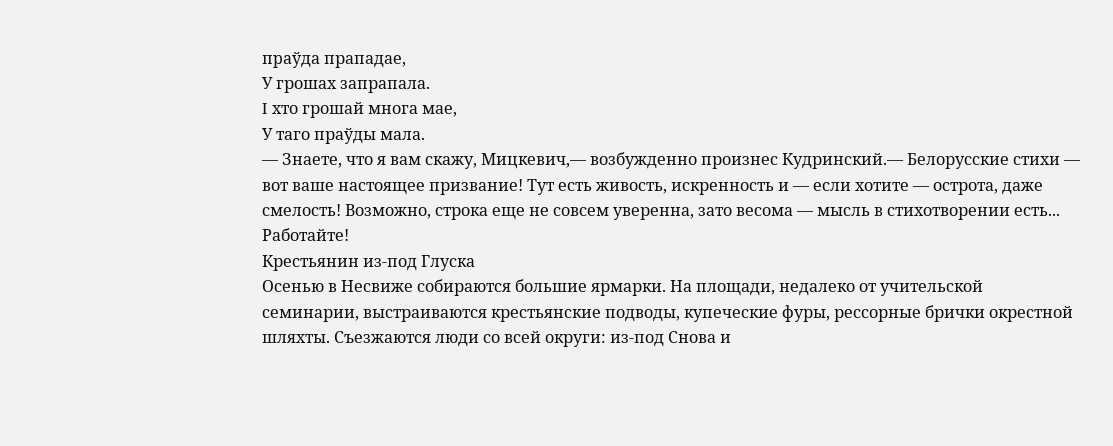пpaўда прападае,
У грошах запрапала.
I хто грошай многа мае,
У таго праўды мала.
— Знаете, что я вам скажу, Мицкевич,— возбужденно произнес Кудринский.— Белорусские стихи — вот ваше настоящее призвание! Тут есть живость, искренность и — если хотите — острота, даже смелость! Возможно, строка еще не совсем уверенна, зато весома — мысль в стихотворении есть... Работайте!
Крестьянин из-под Глуска
Осенью в Несвиже собираются большие ярмарки. На площади, недалеко от учительской семинарии, выстраиваются крестьянские подводы, купеческие фуры, рессорные брички окрестной шляхты. Съезжаются люди со всей округи: из-под Снова и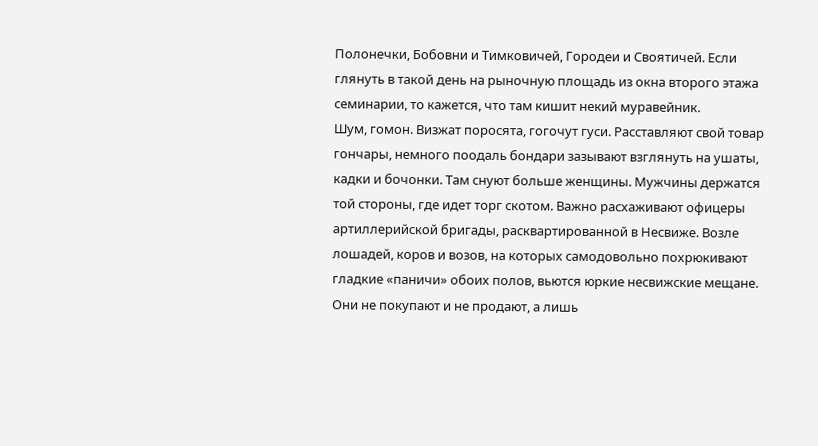Полонечки, Бобовни и Тимковичей, Городеи и Своятичей. Если глянуть в такой день на рыночную площадь из окна второго этажа семинарии, то кажется, что там кишит некий муравейник.
Шум, гомон. Визжат поросята, гогочут гуси. Расставляют свой товар гончары, немного поодаль бондари зазывают взглянуть на ушаты, кадки и бочонки. Там снуют больше женщины. Мужчины держатся той стороны, где идет торг скотом. Важно расхаживают офицеры артиллерийской бригады, расквартированной в Несвиже. Возле лошадей, коров и возов, на которых самодовольно похрюкивают гладкие «паничи» обоих полов, вьются юркие несвижские мещане. Они не покупают и не продают, а лишь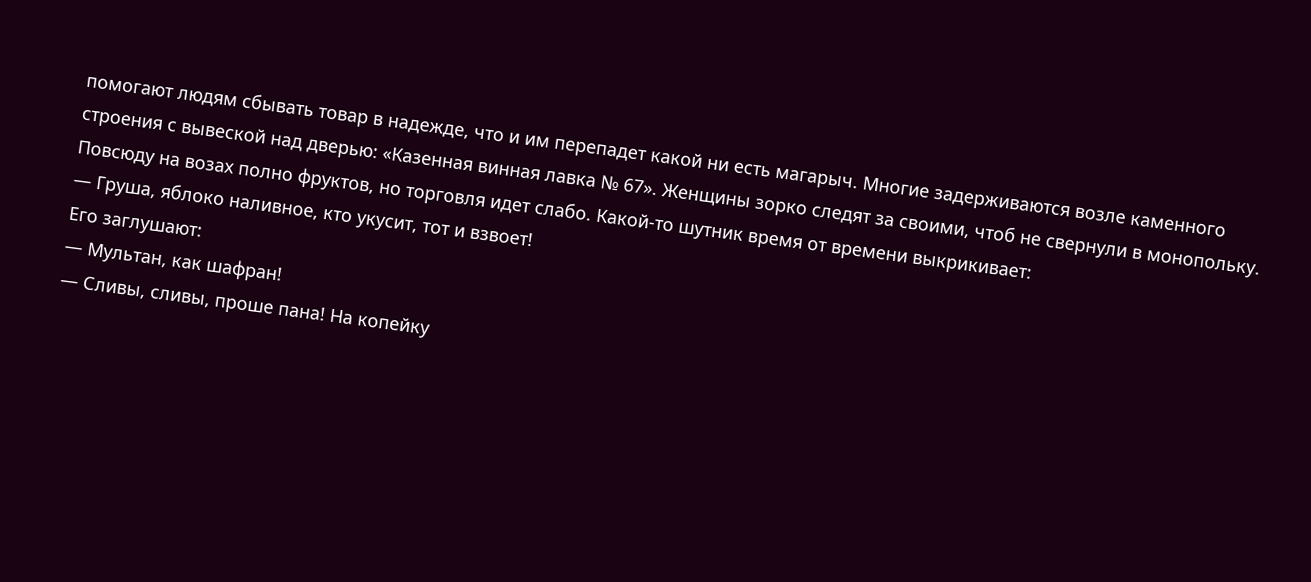помогают людям сбывать товар в надежде, что и им перепадет какой ни есть магарыч. Многие задерживаются возле каменного строения с вывеской над дверью: «Казенная винная лавка № 67». Женщины зорко следят за своими, чтоб не свернули в монопольку.
Повсюду на возах полно фруктов, но торговля идет слабо. Какой-то шутник время от времени выкрикивает:
— Груша, яблоко наливное, кто укусит, тот и взвоет!
Его заглушают:
— Мультан, как шафран!
— Сливы, сливы, проше пана! На копейку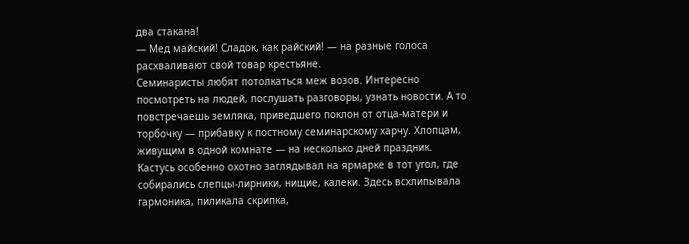два стакана!
— Мед майский! Сладок, как райский! — на разные голоса расхваливают свой товар крестьяне.
Семинаристы любят потолкаться меж возов. Интересно посмотреть на людей, послушать разговоры, узнать новости. А то повстречаешь земляка, приведшего поклон от отца-матери и торбочку — прибавку к постному семинарскому харчу. Хлопцам, живущим в одной комнате — на несколько дней праздник.
Кастусь особенно охотно заглядывал на ярмарке в тот угол, где собирались слепцы-лирники, нищие, калеки. Здесь всхлипывала гармоника, пиликала скрипка,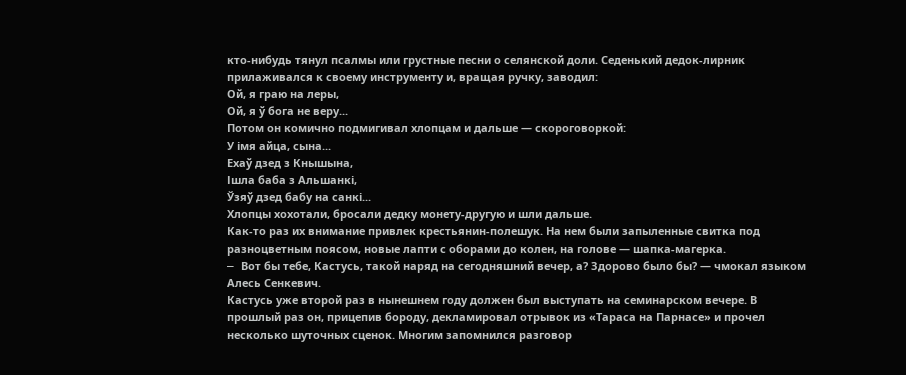кто-нибудь тянул псалмы или грустные песни о селянской доли. Седенький дедок-лирник прилаживался к своему инструменту и, вращая ручку, заводил:
Ой, я граю на леры,
Ой, я ў бога не веру...
Потом он комично подмигивал хлопцам и дальше — скороговоркой:
У імя айца, сына...
Ехаў дзед з Кнышына,
Ішла баба з Альшанкі,
Ўзяў дзед бабу на санкі...
Хлопцы хохотали, бросали дедку монету-другую и шли дальше.
Как-то раз их внимание привлек крестьянин-полешук. На нем были запыленные свитка под разноцветным поясом, новые лапти с оборами до колен, на голове — шапка-магерка.
— Boт бы тебе, Кастусь, такой наряд на сегодняшний вечер, а? Здорово было бы? — чмокал языком Алесь Сенкевич.
Кастусь уже второй раз в нынешнем году должен был выступать на семинарском вечере. В прошлый раз он, прицепив бороду, декламировал отрывок из «Тараса на Парнасе» и прочел несколько шуточных сценок. Многим запомнился разговор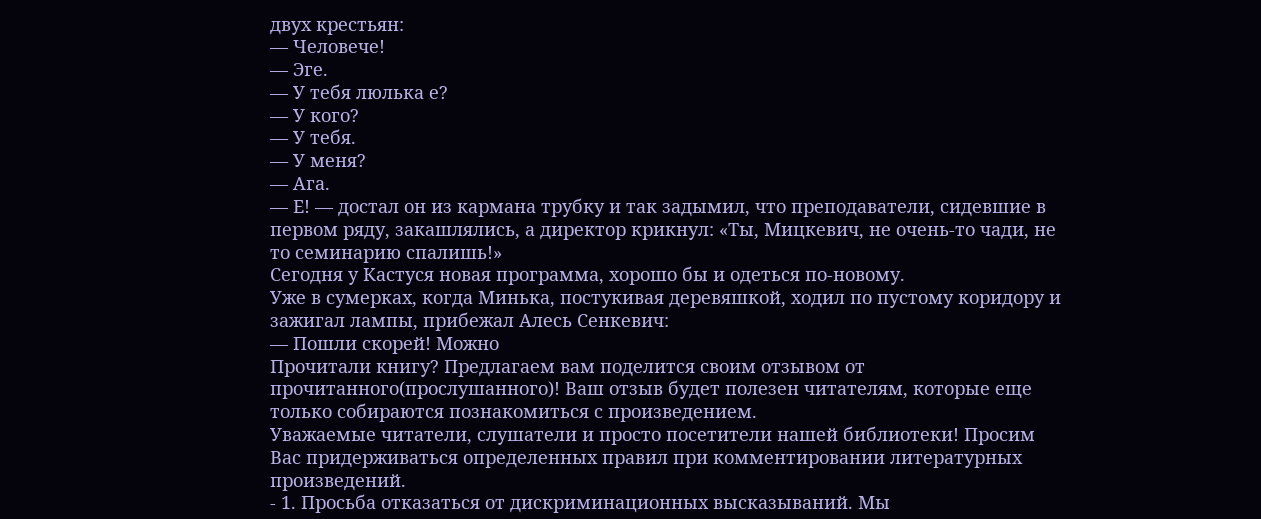двух крестьян:
— Человече!
— Эге.
— У тебя люлька е?
— У кого?
— У тебя.
— У меня?
— Ага.
— Е! — достал он из кармана трубку и так задымил, что преподаватели, сидевшие в первом ряду, закашлялись, а директор крикнул: «Ты, Мицкевич, не очень-то чади, не то семинарию спалишь!»
Сегодня у Кастуся новая программа, хорошо бы и одеться по-новому.
Уже в сумерках, когда Минька, постукивая деревяшкой, ходил по пустому коридору и зажигал лампы, прибежал Алесь Сенкевич:
— Пошли скорей! Можно
Прочитали книгу? Предлагаем вам поделится своим отзывом от прочитанного(прослушанного)! Ваш отзыв будет полезен читателям, которые еще только собираются познакомиться с произведением.
Уважаемые читатели, слушатели и просто посетители нашей библиотеки! Просим Вас придерживаться определенных правил при комментировании литературных произведений.
- 1. Просьба отказаться от дискриминационных высказываний. Мы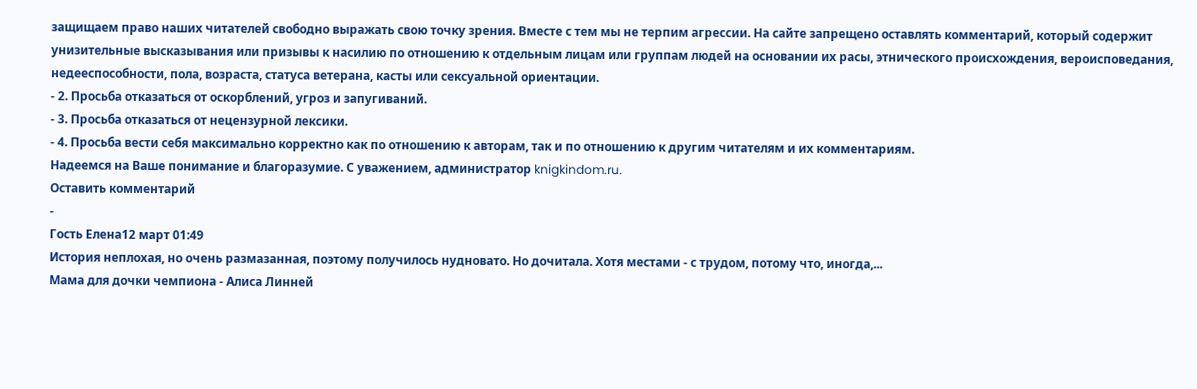защищаем право наших читателей свободно выражать свою точку зрения. Вместе с тем мы не терпим агрессии. На сайте запрещено оставлять комментарий, который содержит унизительные высказывания или призывы к насилию по отношению к отдельным лицам или группам людей на основании их расы, этнического происхождения, вероисповедания, недееспособности, пола, возраста, статуса ветерана, касты или сексуальной ориентации.
- 2. Просьба отказаться от оскорблений, угроз и запугиваний.
- 3. Просьба отказаться от нецензурной лексики.
- 4. Просьба вести себя максимально корректно как по отношению к авторам, так и по отношению к другим читателям и их комментариям.
Надеемся на Ваше понимание и благоразумие. С уважением, администратор knigkindom.ru.
Оставить комментарий
-
Гость Елена12 март 01:49
История неплохая, но очень размазанная, поэтому получилось нудновато. Но дочитала. Хотя местами - с трудом, потому что, иногда,...
Мама для дочки чемпиона - Алиса Линней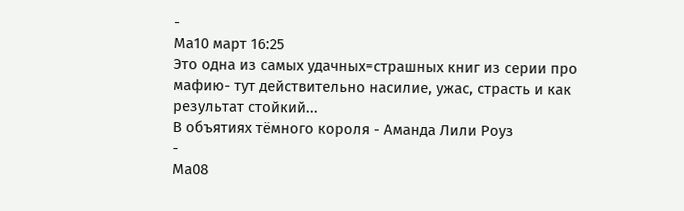-
Ма10 март 16:25
Это одна из самых удачных=страшных книг из серии про мафию- тут действительно насилие, ужас, страсть и как результат стойкий...
В объятиях тёмного короля - Аманда Лили Роуз
-
Ма08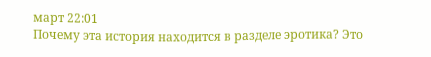март 22:01
Почему эта история находится в разделе эротика? Это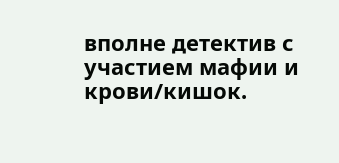вполне детектив с участием мафии и крови/кишок.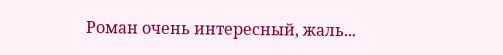Роман очень интересный, жаль...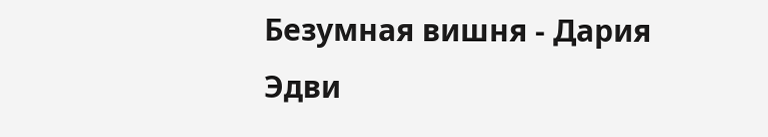Безумная вишня - Дария Эдви